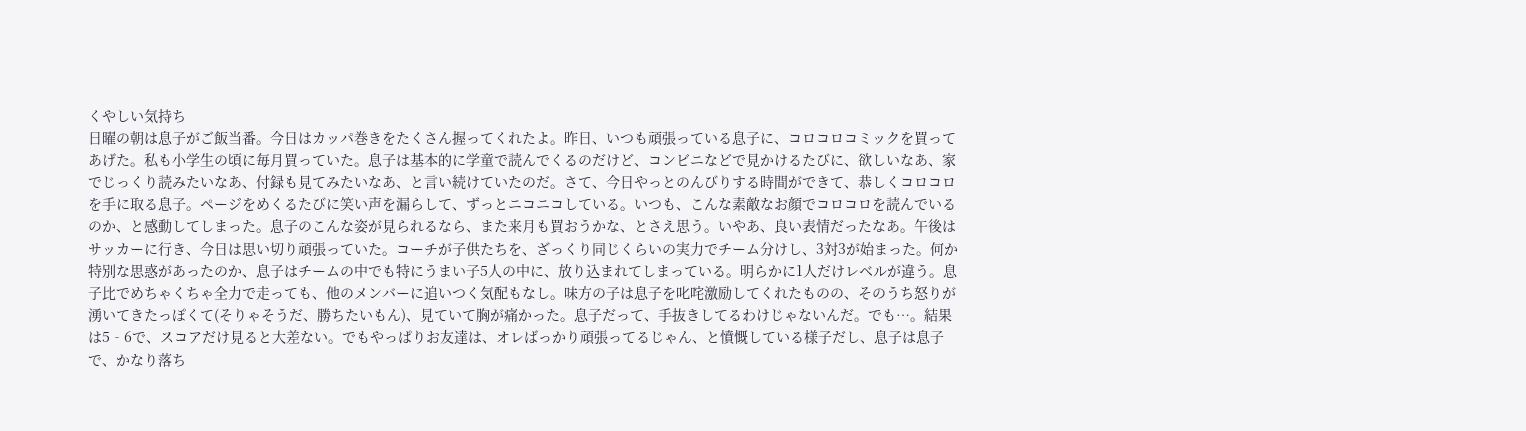くやしい気持ち
日曜の朝は息子がご飯当番。今日はカッパ巻きをたくさん握ってくれたよ。昨日、いつも頑張っている息子に、コロコロコミックを買ってあげた。私も小学生の頃に毎月買っていた。息子は基本的に学童で読んでくるのだけど、コンビニなどで見かけるたびに、欲しいなあ、家でじっくり読みたいなあ、付録も見てみたいなあ、と言い続けていたのだ。さて、今日やっとのんびりする時間ができて、恭しくコロコロを手に取る息子。ページをめくるたびに笑い声を漏らして、ずっとニコニコしている。いつも、こんな素敵なお顔でコロコロを読んでいるのか、と感動してしまった。息子のこんな姿が見られるなら、また来月も買おうかな、とさえ思う。いやあ、良い表情だったなあ。午後はサッカーに行き、今日は思い切り頑張っていた。コーチが子供たちを、ざっくり同じくらいの実力でチーム分けし、3対3が始まった。何か特別な思惑があったのか、息子はチームの中でも特にうまい子5人の中に、放り込まれてしまっている。明らかに1人だけレベルが違う。息子比でめちゃくちゃ全力で走っても、他のメンバーに追いつく気配もなし。味方の子は息子を叱咤激励してくれたものの、そのうち怒りが湧いてきたっぽくて(そりゃそうだ、勝ちたいもん)、見ていて胸が痛かった。息子だって、手抜きしてるわけじゃないんだ。でも…。結果は5‐6で、スコアだけ見ると大差ない。でもやっぱりお友達は、オレばっかり頑張ってるじゃん、と憤慨している様子だし、息子は息子で、かなり落ち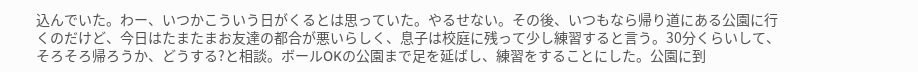込んでいた。わー、いつかこういう日がくるとは思っていた。やるせない。その後、いつもなら帰り道にある公園に行くのだけど、今日はたまたまお友達の都合が悪いらしく、息子は校庭に残って少し練習すると言う。30分くらいして、そろそろ帰ろうか、どうする?と相談。ボールOKの公園まで足を延ばし、練習をすることにした。公園に到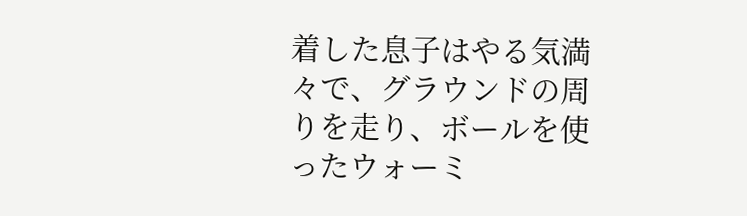着した息子はやる気満々で、グラウンドの周りを走り、ボールを使ったウォーミ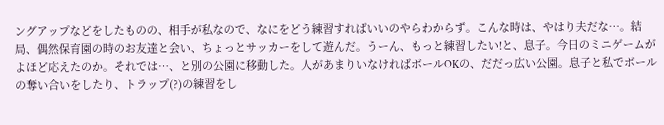ングアップなどをしたものの、相手が私なので、なにをどう練習すればいいのやらわからず。こんな時は、やはり夫だな…。結局、偶然保育園の時のお友達と会い、ちょっとサッカーをして遊んだ。うーん、もっと練習したい!と、息子。今日のミニゲームがよほど応えたのか。それでは…、と別の公園に移動した。人があまりいなければボールOKの、だだっ広い公園。息子と私でボールの奪い合いをしたり、トラップ(?)の練習をし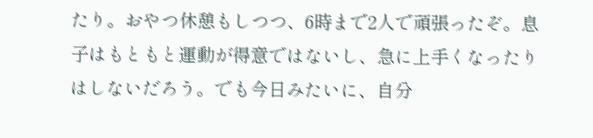たり。おやつ休憩もしつつ、6時まで2人で頑張ったぞ。息子はもともと運動が得意ではないし、急に上手くなったりはしないだろう。でも今日みたいに、自分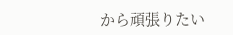から頑張りたい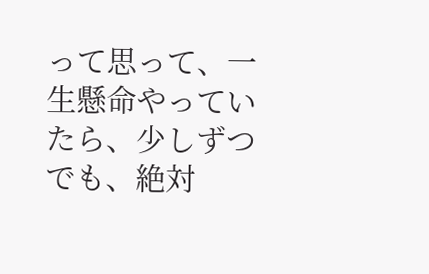って思って、一生懸命やっていたら、少しずつでも、絶対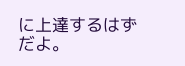に上達するはずだよ。